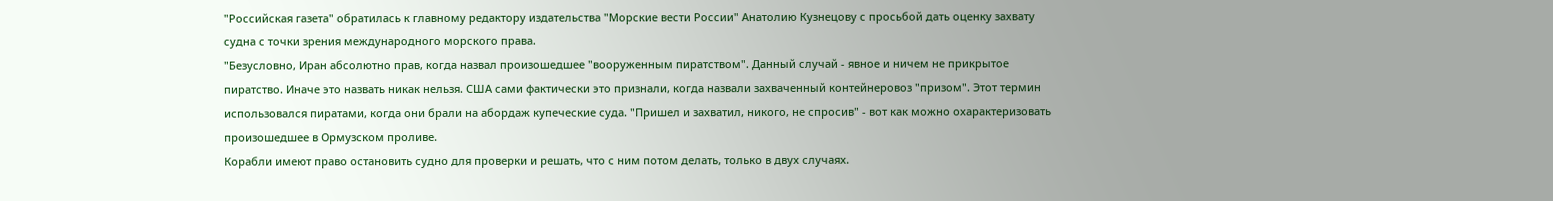"Российская газета" обратилась к главному редактору издательства "Морские вести России" Анатолию Кузнецову с просьбой дать оценку захвату судна с точки зрения международного морского права.
"Безусловно, Иран абсолютно прав, когда назвал произошедшее "вооруженным пиратством". Данный случай - явное и ничем не прикрытое пиратство. Иначе это назвать никак нельзя. США сами фактически это признали, когда назвали захваченный контейнеровоз "призом". Этот термин использовался пиратами, когда они брали на абордаж купеческие суда. "Пришел и захватил, никого, не спросив" - вот как можно охарактеризовать произошедшее в Ормузском проливе.
Корабли имеют право остановить судно для проверки и решать, что с ним потом делать, только в двух случаях.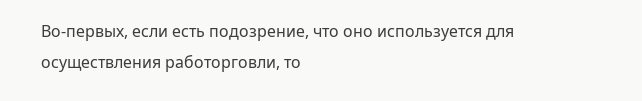Во-первых, если есть подозрение, что оно используется для осуществления работорговли, то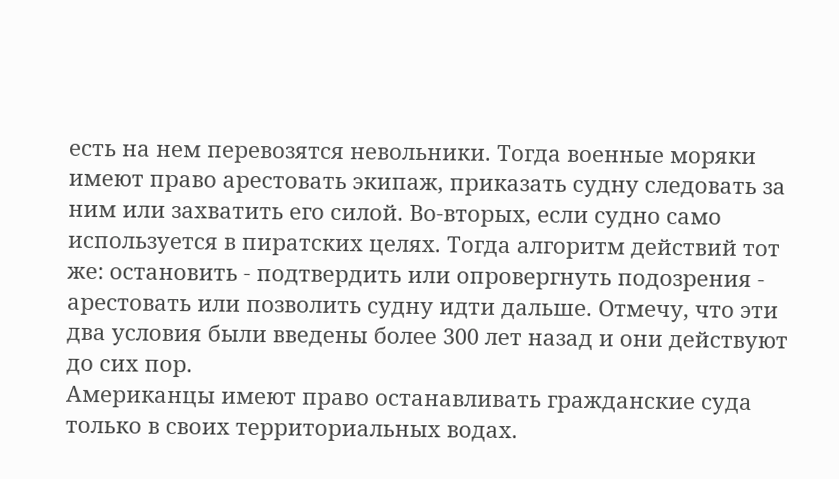есть на нем перевозятся невольники. Тогда военные моряки имеют право арестовать экипаж, приказать судну следовать за ним или захватить его силой. Во-вторых, если судно само используется в пиратских целях. Тогда алгоритм действий тот же: остановить - подтвердить или опровергнуть подозрения - арестовать или позволить судну идти дальше. Отмечу, что эти два условия были введены более 300 лет назад и они действуют до сих пор.
Американцы имеют право останавливать гражданские суда только в своих территориальных водах.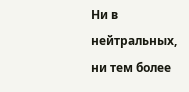Ни в нейтральных, ни тем более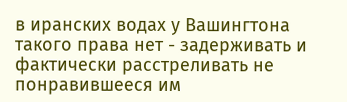в иранских водах у Вашингтона такого права нет - задерживать и фактически расстреливать не понравившееся им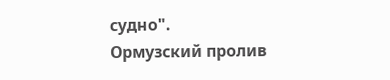судно".
Ормузский пролив